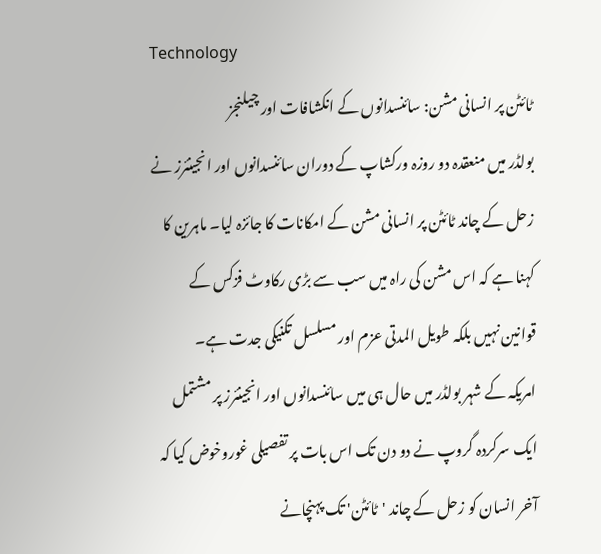Technology
ٹائٹن پر انسانی مشن: سائنسدانوں کے انکشافات اور چیلنجز
بولڈر میں منعقدہ دو روزہ ورکشاپ کے دوران سائنسدانوں اور انجینئرز نے زحل کے چاند ٹائٹن پر انسانی مشن کے امکانات کا جائزہ لیا۔ ماہرین کا کہنا ہے کہ اس مشن کی راہ میں سب سے بڑی رکاوٹ فزکس کے قوانین نہیں بلکہ طویل المدتی عزم اور مسلسل تکنیکی جدت ہے۔
امریکہ کے شہر بولڈر میں حال ہی میں سائنسدانوں اور انجینئرز پر مشتمل ایک سرکردہ گروپ نے دو دن تک اس بات پر تفصیلی غوروخوض کیا کہ آخر انسان کو زحل کے چاند 'ٹائٹن' تک پہنچانے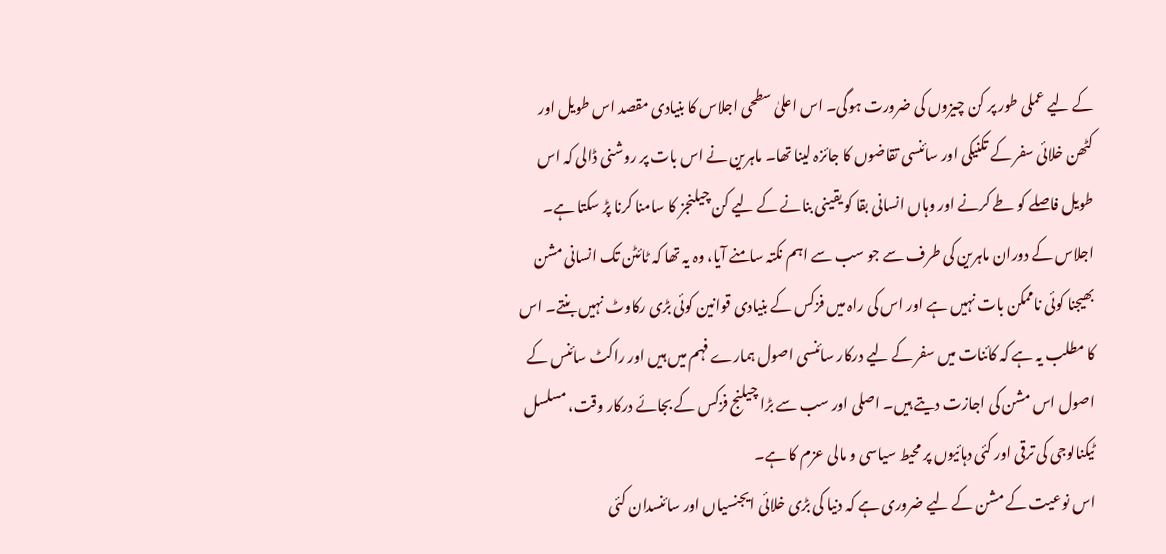کے لیے عملی طور پر کن چیزوں کی ضرورت ہوگی۔ اس اعلیٰ سطحی اجلاس کا بنیادی مقصد اس طویل اور کٹھن خلائی سفر کے تکنیکی اور سائنسی تقاضوں کا جائزہ لینا تھا۔ ماہرین نے اس بات پر روشنی ڈالی کہ اس طویل فاصلے کو طے کرنے اور وہاں انسانی بقا کو یقینی بنانے کے لیے کن چیلنجز کا سامنا کرنا پڑ سکتا ہے۔
اجلاس کے دوران ماہرین کی طرف سے جو سب سے اہم نکتہ سامنے آیا، وہ یہ تھا کہ ٹائٹن تک انسانی مشن بھیجنا کوئی ناممکن بات نہیں ہے اور اس کی راہ میں فزکس کے بنیادی قوانین کوئی بڑی رکاوٹ نہیں بنتے۔ اس کا مطلب یہ ہے کہ کائنات میں سفر کے لیے درکار سائنسی اصول ہمارے فہم میں ہیں اور راکٹ سائنس کے اصول اس مشن کی اجازت دیتے ہیں۔ اصلی اور سب سے بڑا چیلنج فزکس کے بجائے درکار وقت، مسلسل ٹیکنالوجی کی ترقی اور کئی دہائیوں پر محیط سیاسی و مالی عزم کا ہے۔
اس نوعیت کے مشن کے لیے ضروری ہے کہ دنیا کی بڑی خلائی ایجنسیاں اور سائنسدان کئی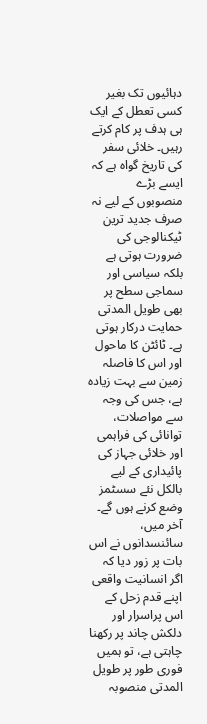دہائیوں تک بغیر کسی تعطل کے ایک ہی ہدف پر کام کرتے رہیں۔ خلائی سفر کی تاریخ گواہ ہے کہ ایسے بڑے منصوبوں کے لیے نہ صرف جدید ترین ٹیکنالوجی کی ضرورت ہوتی ہے بلکہ سیاسی اور سماجی سطح پر بھی طویل المدتی حمایت درکار ہوتی ہے۔ ٹائٹن کا ماحول اور اس کا فاصلہ زمین سے بہت زیادہ ہے، جس کی وجہ سے مواصلات، توانائی کی فراہمی اور خلائی جہاز کی پائیداری کے لیے بالکل نئے سسٹمز وضع کرنے ہوں گے۔
آخر میں، سائنسدانوں نے اس بات پر زور دیا کہ اگر انسانیت واقعی اپنے قدم زحل کے اس پراسرار اور دلکش چاند پر رکھنا چاہتی ہے، تو ہمیں فوری طور پر طویل المدتی منصوبہ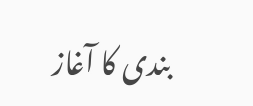بندی کا آغاز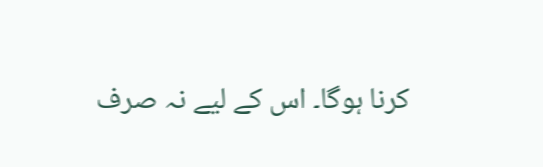کرنا ہوگا۔ اس کے لیے نہ صرف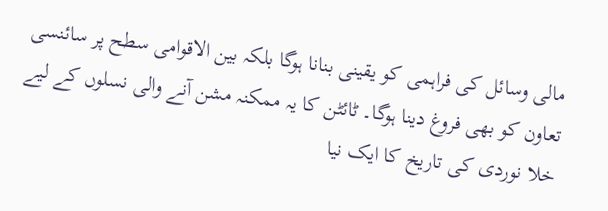مالی وسائل کی فراہمی کو یقینی بنانا ہوگا بلکہ بین الاقوامی سطح پر سائنسی تعاون کو بھی فروغ دینا ہوگا۔ ٹائٹن کا یہ ممکنہ مشن آنے والی نسلوں کے لیے خلا نوردی کی تاریخ کا ایک نیا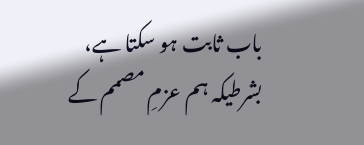باب ثابت ہو سکتا ہے، بشرطیکہ ہم عزمِ مصمم کے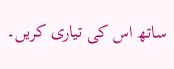ساتھ اس کی تیاری کریں۔